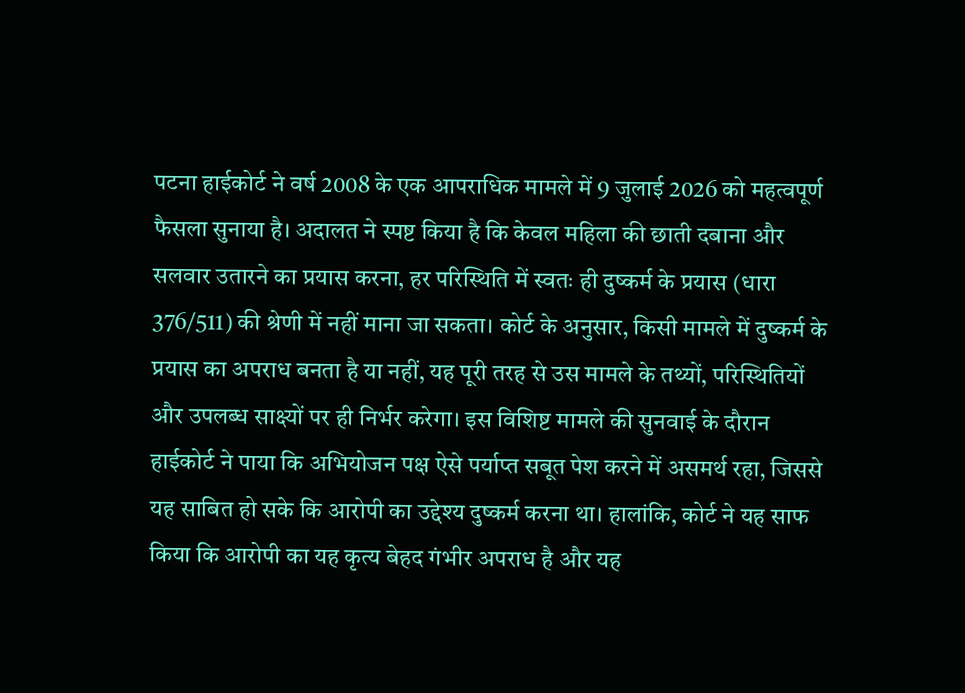पटना हाईकोर्ट ने वर्ष 2008 के एक आपराधिक मामले में 9 जुलाई 2026 को महत्वपूर्ण फैसला सुनाया है। अदालत ने स्पष्ट किया है कि केवल महिला की छाती दबाना और सलवार उतारने का प्रयास करना, हर परिस्थिति में स्वतः ही दुष्कर्म के प्रयास (धारा 376/511) की श्रेणी में नहीं माना जा सकता। कोर्ट के अनुसार, किसी मामले में दुष्कर्म के प्रयास का अपराध बनता है या नहीं, यह पूरी तरह से उस मामले के तथ्यों, परिस्थितियों और उपलब्ध साक्ष्यों पर ही निर्भर करेगा। इस विशिष्ट मामले की सुनवाई के दौरान हाईकोर्ट ने पाया कि अभियोजन पक्ष ऐसे पर्याप्त सबूत पेश करने में असमर्थ रहा, जिससे यह साबित हो सके कि आरोपी का उद्देश्य दुष्कर्म करना था। हालांकि, कोर्ट ने यह साफ किया कि आरोपी का यह कृत्य बेहद गंभीर अपराध है और यह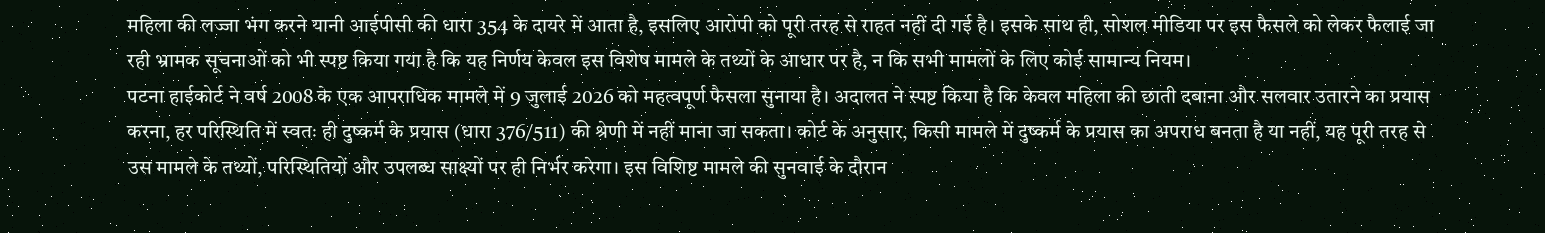महिला की लज्जा भंग करने यानी आईपीसी की धारा 354 के दायरे में आता है, इसलिए आरोपी को पूरी तरह से राहत नहीं दी गई है। इसके साथ ही, सोशल मीडिया पर इस फैसले को लेकर फैलाई जा रही भ्रामक सूचनाओं को भी स्पष्ट किया गया है कि यह निर्णय केवल इस विशेष मामले के तथ्यों के आधार पर है, न कि सभी मामलों के लिए कोई सामान्य नियम।
पटना हाईकोर्ट ने वर्ष 2008 के एक आपराधिक मामले में 9 जुलाई 2026 को महत्वपूर्ण फैसला सुनाया है। अदालत ने स्पष्ट किया है कि केवल महिला की छाती दबाना और सलवार उतारने का प्रयास करना, हर परिस्थिति में स्वतः ही दुष्कर्म के प्रयास (धारा 376/511) की श्रेणी में नहीं माना जा सकता। कोर्ट के अनुसार, किसी मामले में दुष्कर्म के प्रयास का अपराध बनता है या नहीं, यह पूरी तरह से उस मामले के तथ्यों, परिस्थितियों और उपलब्ध साक्ष्यों पर ही निर्भर करेगा। इस विशिष्ट मामले की सुनवाई के दौरान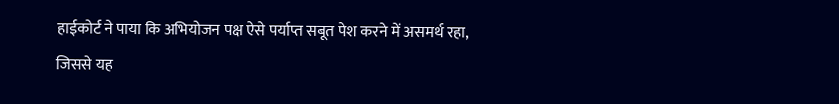हाईकोर्ट ने पाया कि अभियोजन पक्ष ऐसे पर्याप्त सबूत पेश करने में असमर्थ रहा, जिससे यह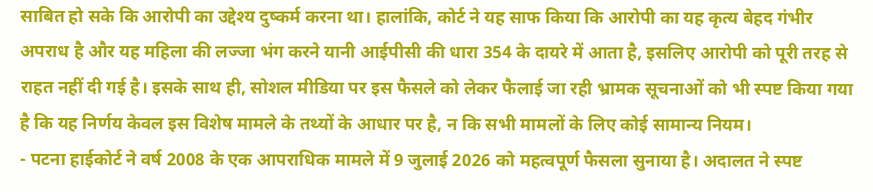साबित हो सके कि आरोपी का उद्देश्य दुष्कर्म करना था। हालांकि, कोर्ट ने यह साफ किया कि आरोपी का यह कृत्य बेहद गंभीर अपराध है और यह महिला की लज्जा भंग करने यानी आईपीसी की धारा 354 के दायरे में आता है, इसलिए आरोपी को पूरी तरह से राहत नहीं दी गई है। इसके साथ ही, सोशल मीडिया पर इस फैसले को लेकर फैलाई जा रही भ्रामक सूचनाओं को भी स्पष्ट किया गया है कि यह निर्णय केवल इस विशेष मामले के तथ्यों के आधार पर है, न कि सभी मामलों के लिए कोई सामान्य नियम।
- पटना हाईकोर्ट ने वर्ष 2008 के एक आपराधिक मामले में 9 जुलाई 2026 को महत्वपूर्ण फैसला सुनाया है। अदालत ने स्पष्ट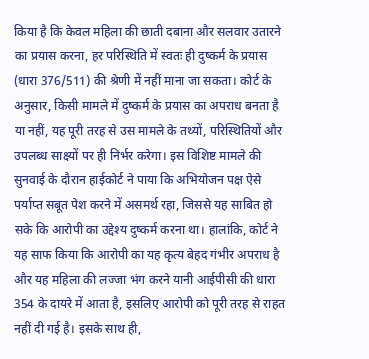किया है कि केवल महिला की छाती दबाना और सलवार उतारने का प्रयास करना, हर परिस्थिति में स्वतः ही दुष्कर्म के प्रयास (धारा 376/511) की श्रेणी में नहीं माना जा सकता। कोर्ट के अनुसार, किसी मामले में दुष्कर्म के प्रयास का अपराध बनता है या नहीं, यह पूरी तरह से उस मामले के तथ्यों, परिस्थितियों और उपलब्ध साक्ष्यों पर ही निर्भर करेगा। इस विशिष्ट मामले की सुनवाई के दौरान हाईकोर्ट ने पाया कि अभियोजन पक्ष ऐसे पर्याप्त सबूत पेश करने में असमर्थ रहा, जिससे यह साबित हो सके कि आरोपी का उद्देश्य दुष्कर्म करना था। हालांकि, कोर्ट ने यह साफ किया कि आरोपी का यह कृत्य बेहद गंभीर अपराध है और यह महिला की लज्जा भंग करने यानी आईपीसी की धारा 354 के दायरे में आता है, इसलिए आरोपी को पूरी तरह से राहत नहीं दी गई है। इसके साथ ही,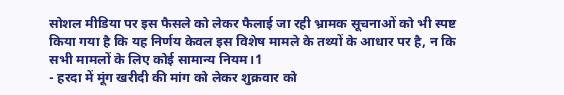सोशल मीडिया पर इस फैसले को लेकर फैलाई जा रही भ्रामक सूचनाओं को भी स्पष्ट किया गया है कि यह निर्णय केवल इस विशेष मामले के तथ्यों के आधार पर है, न कि सभी मामलों के लिए कोई सामान्य नियम।1
- हरदा में मूंग खरीदी की मांग को लेकर शुक्रवार को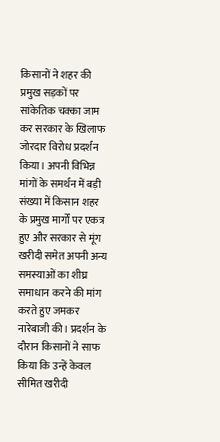किसानों ने शहर की प्रमुख सड़कों पर सांकेतिक चक्का जाम कर सरकार के खिलाफ जोरदार विरोध प्रदर्शन किया। अपनी विभिन्न मांगों के समर्थन में बड़ी संख्या में किसान शहर के प्रमुख मार्गों पर एकत्र हुए और सरकार से मूंग खरीदी समेत अपनी अन्य समस्याओं का शीघ्र समाधान करने की मांग करते हुए जमकर नारेबाजी की। प्रदर्शन के दौरान किसानों ने साफ किया कि उन्हें केवल सीमित खरीदी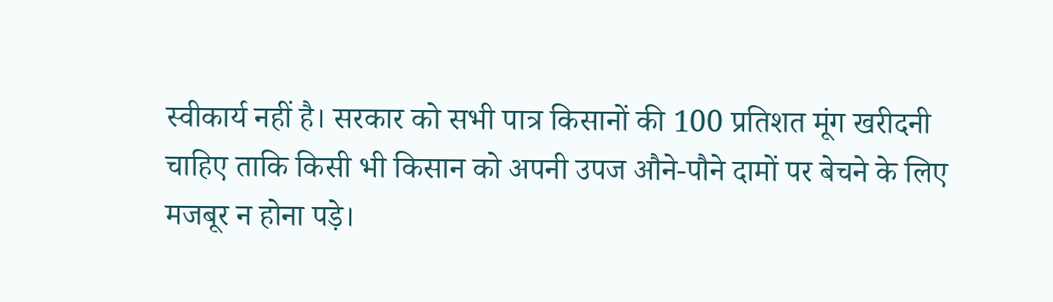स्वीकार्य नहीं है। सरकार को सभी पात्र किसानों की 100 प्रतिशत मूंग खरीदनी चाहिए ताकि किसी भी किसान को अपनी उपज औने-पौने दामों पर बेचने के लिए मजबूर न होना पड़े।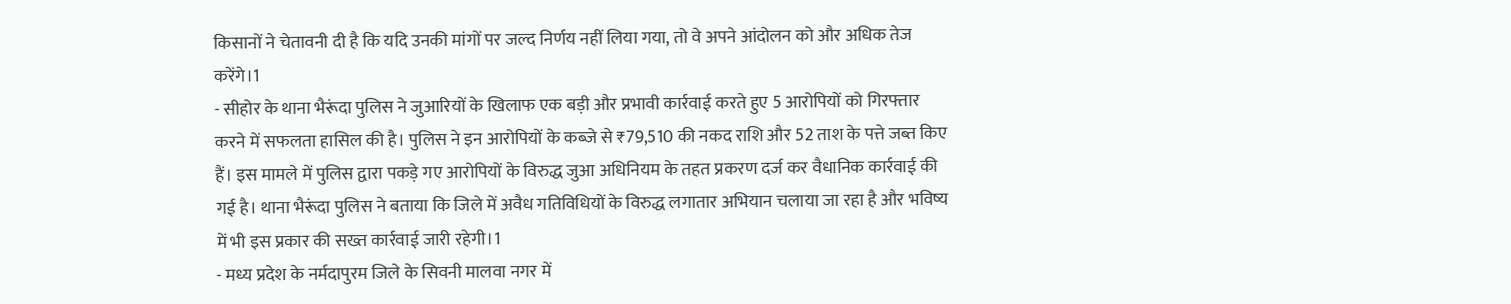किसानों ने चेतावनी दी है कि यदि उनकी मांगों पर जल्द निर्णय नहीं लिया गया, तो वे अपने आंदोलन को और अधिक तेज करेंगे।1
- सीहोर के थाना भैरूंदा पुलिस ने जुआरियों के खिलाफ एक बड़ी और प्रभावी कार्रवाई करते हुए 5 आरोपियों को गिरफ्तार करने में सफलता हासिल की है। पुलिस ने इन आरोपियों के कब्जे से ₹79,510 की नकद राशि और 52 ताश के पत्ते जब्त किए हैं। इस मामले में पुलिस द्वारा पकड़े गए आरोपियों के विरुद्ध जुआ अधिनियम के तहत प्रकरण दर्ज कर वैधानिक कार्रवाई की गई है। थाना भैरूंदा पुलिस ने बताया कि जिले में अवैध गतिविधियों के विरुद्ध लगातार अभियान चलाया जा रहा है और भविष्य में भी इस प्रकार की सख्त कार्रवाई जारी रहेगी।1
- मध्य प्रदेश के नर्मदापुरम जिले के सिवनी मालवा नगर में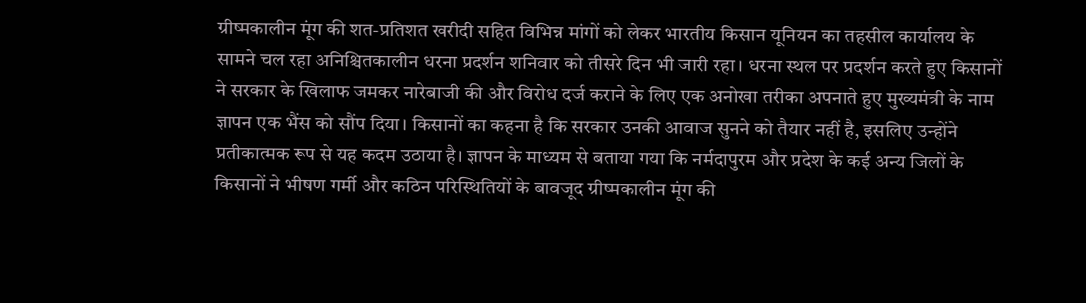ग्रीष्मकालीन मूंग की शत-प्रतिशत खरीदी सहित विभिन्न मांगों को लेकर भारतीय किसान यूनियन का तहसील कार्यालय के सामने चल रहा अनिश्चितकालीन धरना प्रदर्शन शनिवार को तीसरे दिन भी जारी रहा। धरना स्थल पर प्रदर्शन करते हुए किसानों ने सरकार के खिलाफ जमकर नारेबाजी की और विरोध दर्ज कराने के लिए एक अनोखा तरीका अपनाते हुए मुख्यमंत्री के नाम ज्ञापन एक भैंस को सौंप दिया। किसानों का कहना है कि सरकार उनकी आवाज सुनने को तैयार नहीं है, इसलिए उन्होंने प्रतीकात्मक रूप से यह कदम उठाया है। ज्ञापन के माध्यम से बताया गया कि नर्मदापुरम और प्रदेश के कई अन्य जिलों के किसानों ने भीषण गर्मी और कठिन परिस्थितियों के बावजूद ग्रीष्मकालीन मूंग की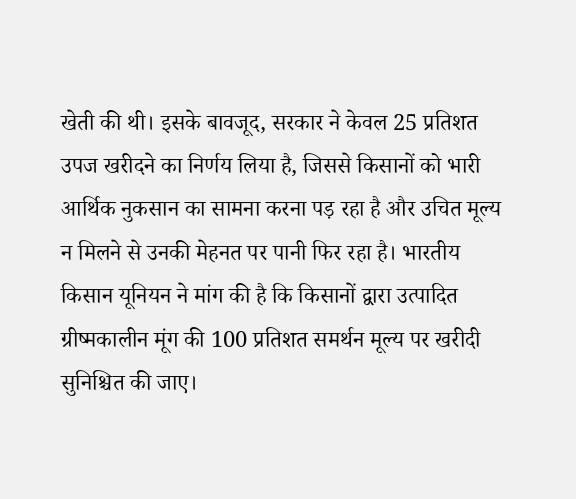खेती की थी। इसके बावजूद, सरकार ने केवल 25 प्रतिशत उपज खरीदने का निर्णय लिया है, जिससे किसानों को भारी आर्थिक नुकसान का सामना करना पड़ रहा है और उचित मूल्य न मिलने से उनकी मेहनत पर पानी फिर रहा है। भारतीय किसान यूनियन ने मांग की है कि किसानों द्वारा उत्पादित ग्रीष्मकालीन मूंग की 100 प्रतिशत समर्थन मूल्य पर खरीदी सुनिश्चित की जाए।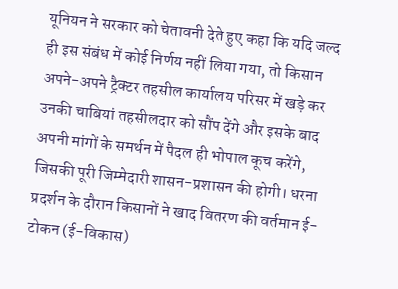यूनियन ने सरकार को चेतावनी देते हुए कहा कि यदि जल्द ही इस संबंध में कोई निर्णय नहीं लिया गया, तो किसान अपने-अपने ट्रैक्टर तहसील कार्यालय परिसर में खड़े कर उनकी चाबियां तहसीलदार को सौंप देंगे और इसके बाद अपनी मांगों के समर्थन में पैदल ही भोपाल कूच करेंगे, जिसकी पूरी जिम्मेदारी शासन-प्रशासन की होगी। धरना प्रदर्शन के दौरान किसानों ने खाद वितरण की वर्तमान ई-टोकन (ई-विकास)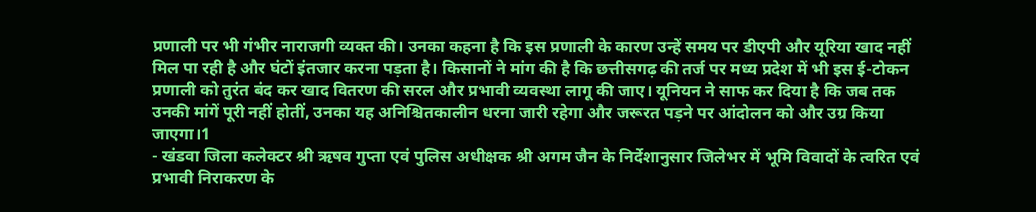प्रणाली पर भी गंभीर नाराजगी व्यक्त की। उनका कहना है कि इस प्रणाली के कारण उन्हें समय पर डीएपी और यूरिया खाद नहीं मिल पा रही है और घंटों इंतजार करना पड़ता है। किसानों ने मांग की है कि छत्तीसगढ़ की तर्ज पर मध्य प्रदेश में भी इस ई-टोकन प्रणाली को तुरंत बंद कर खाद वितरण की सरल और प्रभावी व्यवस्था लागू की जाए। यूनियन ने साफ कर दिया है कि जब तक उनकी मांगें पूरी नहीं होतीं, उनका यह अनिश्चितकालीन धरना जारी रहेगा और जरूरत पड़ने पर आंदोलन को और उग्र किया जाएगा।1
- खंडवा जिला कलेक्टर श्री ऋषव गुप्ता एवं पुलिस अधीक्षक श्री अगम जैन के निर्देशानुसार जिलेभर में भूमि विवादों के त्वरित एवं प्रभावी निराकरण के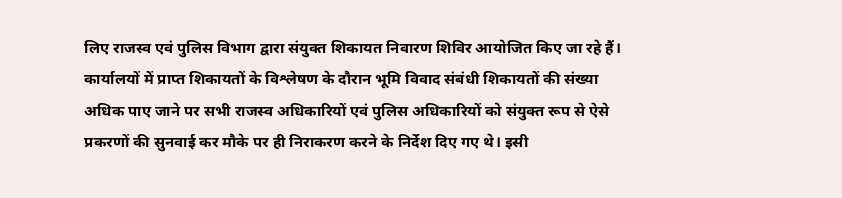लिए राजस्व एवं पुलिस विभाग द्वारा संयुक्त शिकायत निवारण शिविर आयोजित किए जा रहे हैं। कार्यालयों में प्राप्त शिकायतों के विश्लेषण के दौरान भूमि विवाद संबंधी शिकायतों की संख्या अधिक पाए जाने पर सभी राजस्व अधिकारियों एवं पुलिस अधिकारियों को संयुक्त रूप से ऐसे प्रकरणों की सुनवाई कर मौके पर ही निराकरण करने के निर्देश दिए गए थे। इसी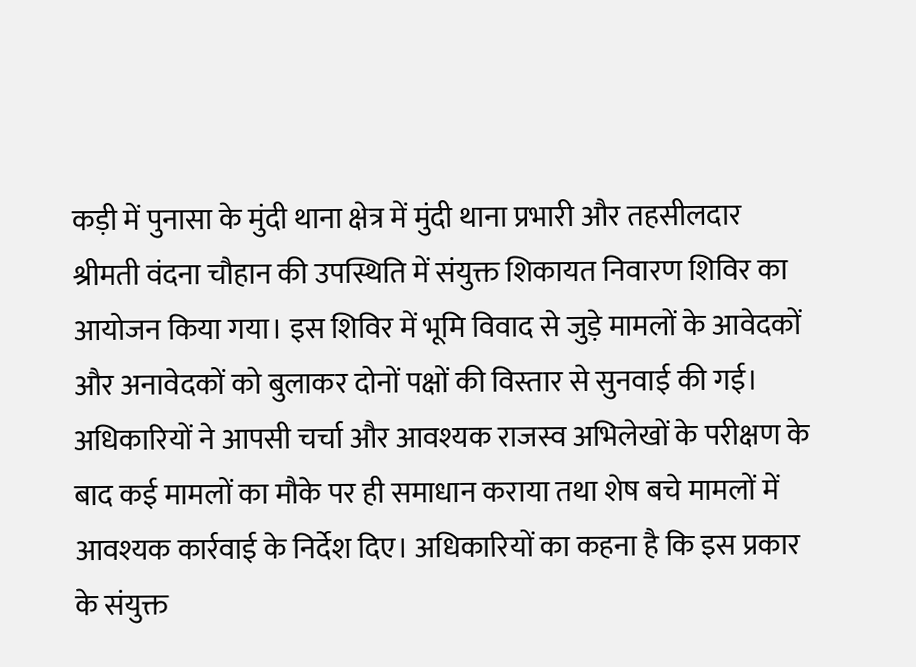कड़ी में पुनासा के मुंदी थाना क्षेत्र में मुंदी थाना प्रभारी और तहसीलदार श्रीमती वंदना चौहान की उपस्थिति में संयुक्त शिकायत निवारण शिविर का आयोजन किया गया। इस शिविर में भूमि विवाद से जुड़े मामलों के आवेदकों और अनावेदकों को बुलाकर दोनों पक्षों की विस्तार से सुनवाई की गई। अधिकारियों ने आपसी चर्चा और आवश्यक राजस्व अभिलेखों के परीक्षण के बाद कई मामलों का मौके पर ही समाधान कराया तथा शेष बचे मामलों में आवश्यक कार्रवाई के निर्देश दिए। अधिकारियों का कहना है कि इस प्रकार के संयुक्त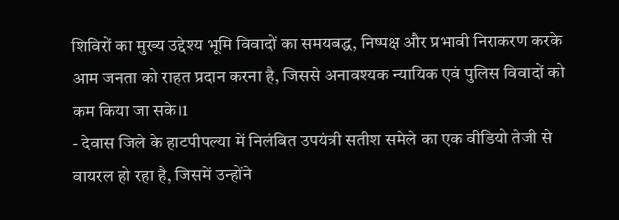शिविरों का मुख्य उद्देश्य भूमि विवादों का समयबद्ध, निष्पक्ष और प्रभावी निराकरण करके आम जनता को राहत प्रदान करना है, जिससे अनावश्यक न्यायिक एवं पुलिस विवादों को कम किया जा सके।1
- देवास जिले के हाटपीपल्या में निलंबित उपयंत्री सतीश समेले का एक वीडियो तेजी से वायरल हो रहा है, जिसमें उन्होंने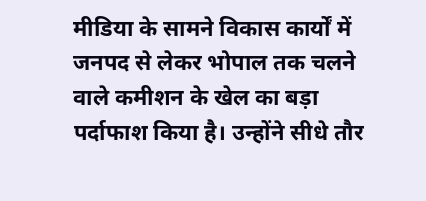मीडिया के सामने विकास कार्यों में जनपद से लेकर भोपाल तक चलने वाले कमीशन के खेल का बड़ा पर्दाफाश किया है। उन्होंने सीधे तौर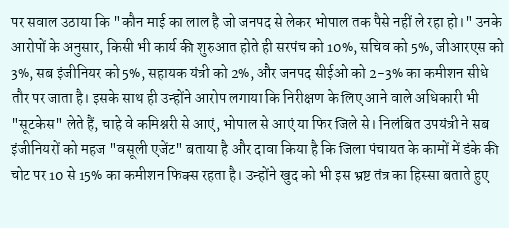पर सवाल उठाया कि "कौन माई का लाल है जो जनपद से लेकर भोपाल तक पैसे नहीं ले रहा हो।" उनके आरोपों के अनुसार, किसी भी कार्य की शुरुआत होते ही सरपंच को 10%, सचिव को 5%, जीआरएस को 3%, सब इंजीनियर को 5%, सहायक यंत्री को 2%, और जनपद सीईओ को 2-3% का कमीशन सीधे तौर पर जाता है। इसके साथ ही उन्होंने आरोप लगाया कि निरीक्षण के लिए आने वाले अधिकारी भी "सूटकेस" लेते हैं, चाहे वे कमिश्नरी से आएं, भोपाल से आएं या फिर जिले से। निलंबित उपयंत्री ने सब इंजीनियरों को महज "वसूली एजेंट" बताया है और दावा किया है कि जिला पंचायत के कामों में डंके की चोट पर 10 से 15% का कमीशन फिक्स रहता है। उन्होंने खुद को भी इस भ्रष्ट तंत्र का हिस्सा बताते हुए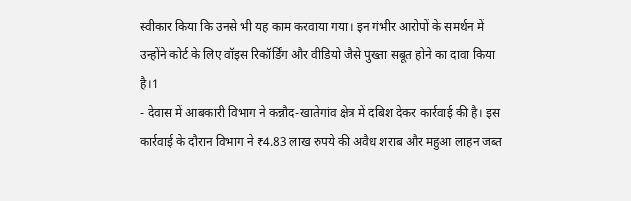स्वीकार किया कि उनसे भी यह काम करवाया गया। इन गंभीर आरोपों के समर्थन में उन्होंने कोर्ट के लिए वॉइस रिकॉर्डिंग और वीडियो जैसे पुख्ता सबूत होने का दावा किया है।1
- देवास में आबकारी विभाग ने कन्नौद-खातेगांव क्षेत्र में दबिश देकर कार्रवाई की है। इस कार्रवाई के दौरान विभाग ने ₹4.83 लाख रुपये की अवैध शराब और महुआ लाहन जब्त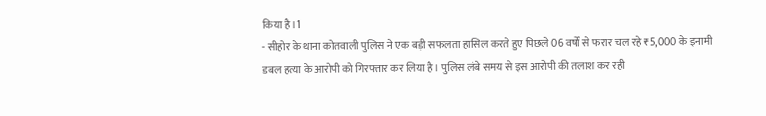किया है।1
- सीहोर के थाना कोतवाली पुलिस ने एक बड़ी सफलता हासिल करते हुए पिछले 06 वर्षों से फरार चल रहे ₹5,000 के इनामी डबल हत्या के आरोपी को गिरफ्तार कर लिया है। पुलिस लंबे समय से इस आरोपी की तलाश कर रही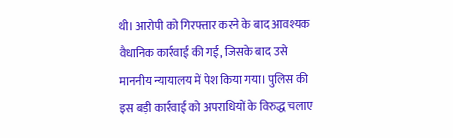थी। आरोपी को गिरफ्तार करने के बाद आवश्यक वैधानिक कार्रवाई की गई, जिसके बाद उसे माननीय न्यायालय में पेश किया गया। पुलिस की इस बड़ी कार्रवाई को अपराधियों के विरुद्ध चलाए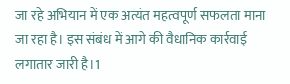जा रहे अभियान में एक अत्यंत महत्वपूर्ण सफलता माना जा रहा है। इस संबंध में आगे की वैधानिक कार्रवाई लगातार जारी है।1